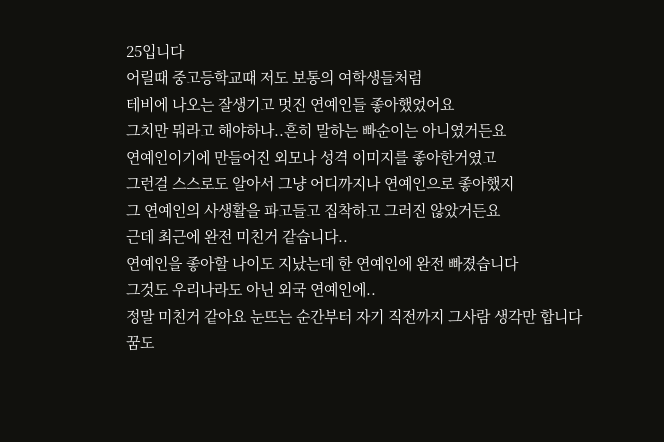25입니다
어릴때 중고등학교때 저도 보통의 여학생들처럼
테비에 나오는 잘생기고 멋진 연예인들 좋아했었어요
그치만 뭐라고 해야하나..흔히 말하는 빠순이는 아니였거든요
연예인이기에 만들어진 외모나 성격 이미지를 좋아한거였고
그런걸 스스로도 알아서 그냥 어디까지나 연예인으로 좋아했지
그 연예인의 사생활을 파고들고 집착하고 그러진 않았거든요
근데 최근에 완전 미친거 같습니다..
연예인을 좋아할 나이도 지났는데 한 연예인에 완전 빠졌습니다
그것도 우리나라도 아닌 외국 연예인에..
정말 미친거 같아요 눈뜨는 순간부터 자기 직전까지 그사람 생각만 합니다
꿈도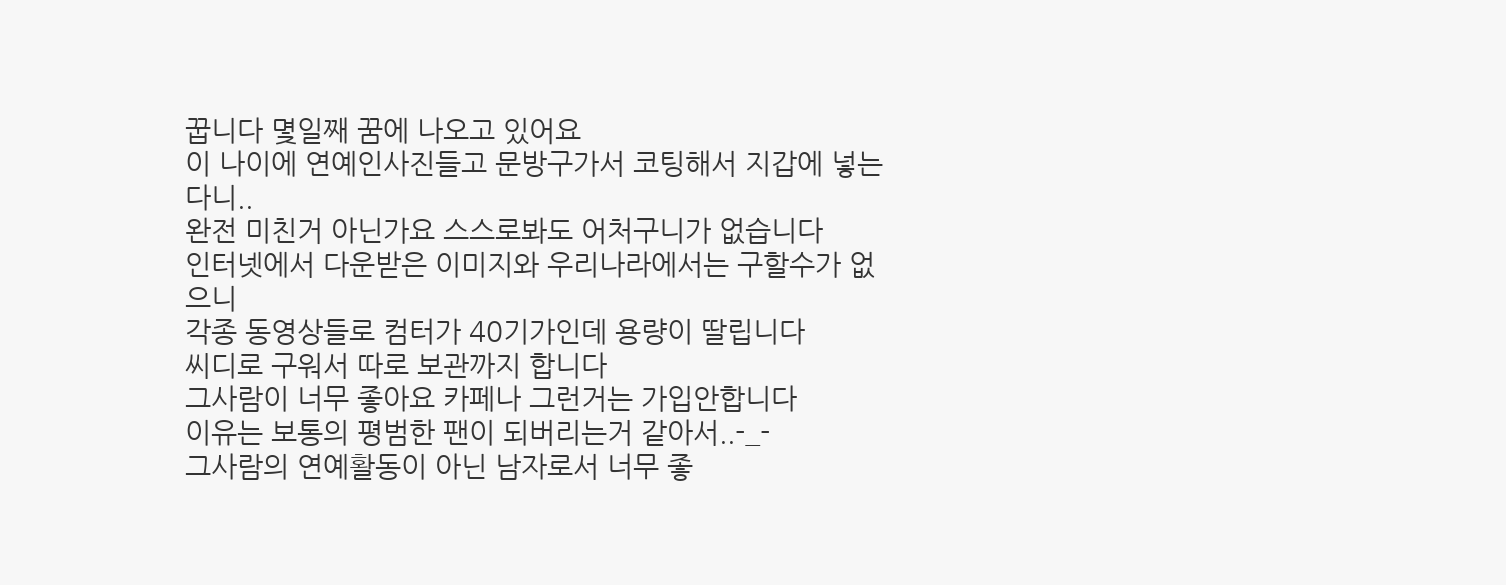꿉니다 몇일째 꿈에 나오고 있어요
이 나이에 연예인사진들고 문방구가서 코팅해서 지갑에 넣는다니..
완전 미친거 아닌가요 스스로봐도 어처구니가 없습니다
인터넷에서 다운받은 이미지와 우리나라에서는 구할수가 없으니
각종 동영상들로 컴터가 40기가인데 용량이 딸립니다
씨디로 구워서 따로 보관까지 합니다
그사람이 너무 좋아요 카페나 그런거는 가입안합니다
이유는 보통의 평범한 팬이 되버리는거 같아서..-_-
그사람의 연예활동이 아닌 남자로서 너무 좋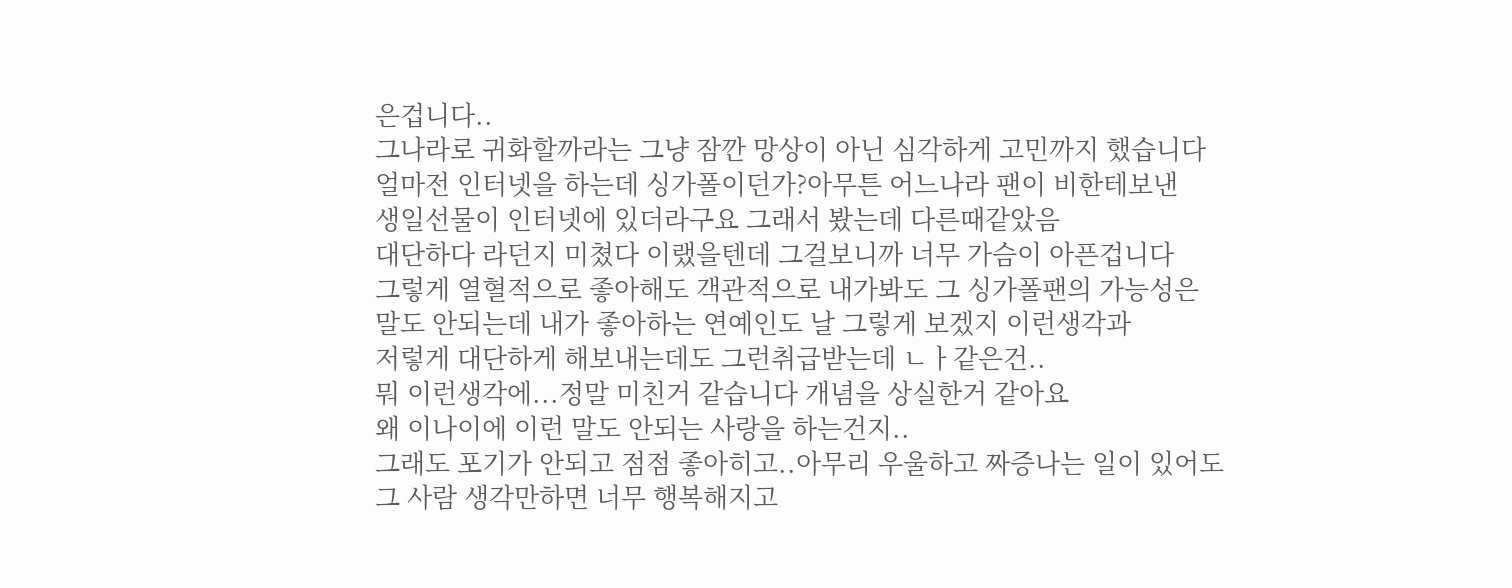은겁니다..
그나라로 귀화할까라는 그냥 잠깐 망상이 아닌 심각하게 고민까지 했습니다
얼마전 인터넷을 하는데 싱가폴이던가?아무튼 어느나라 팬이 비한테보낸
생일선물이 인터넷에 있더라구요 그래서 봤는데 다른때같았음
대단하다 라던지 미쳤다 이랬을텐데 그걸보니까 너무 가슴이 아픈겁니다
그렇게 열혈적으로 좋아해도 객관적으로 내가봐도 그 싱가폴팬의 가능성은
말도 안되는데 내가 좋아하는 연예인도 날 그렇게 보겠지 이런생각과
저렇게 대단하게 해보내는데도 그런취급받는데 ㄴㅏ같은건..
뭐 이런생각에...정말 미친거 같습니다 개념을 상실한거 같아요
왜 이나이에 이런 말도 안되는 사랑을 하는건지..
그래도 포기가 안되고 점점 좋아히고..아무리 우울하고 짜증나는 일이 있어도
그 사람 생각만하면 너무 행복해지고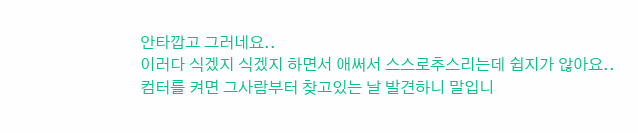안타깝고 그러네요..
이러다 식겠지 식겠지 하면서 애써서 스스로추스리는데 쉽지가 않아요..
컴터를 켜면 그사람부터 찾고있는 날 발견하니 말입니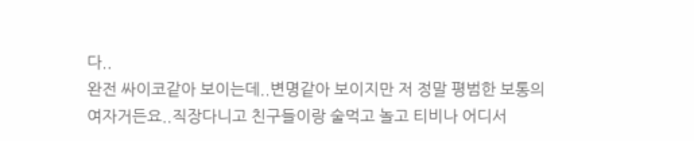다..
완전 싸이코같아 보이는데..변명같아 보이지만 저 정말 평범한 보통의
여자거든요..직장다니고 친구들이랑 술먹고 놀고 티비나 어디서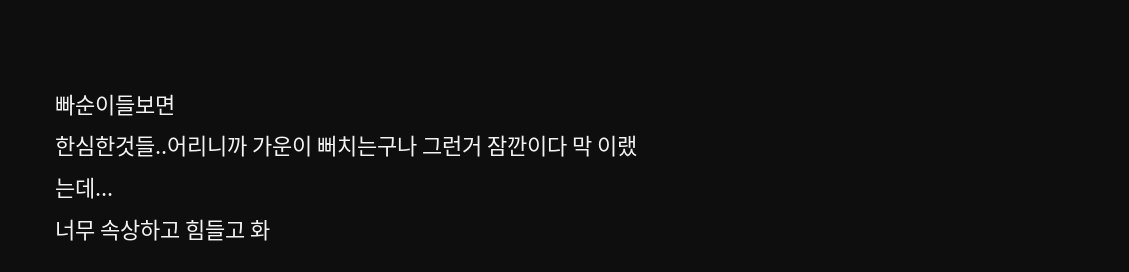빠순이들보면
한심한것들..어리니까 가운이 뻐치는구나 그런거 잠깐이다 막 이랬는데...
너무 속상하고 힘들고 화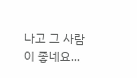나고 그 사람이 좋네요...